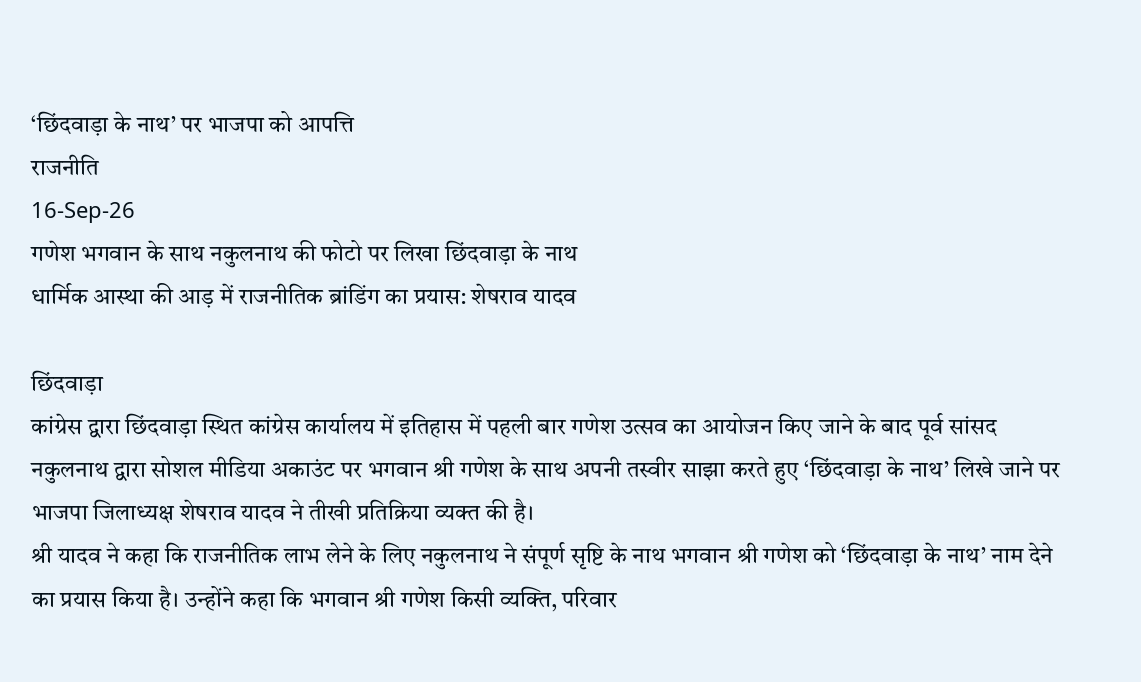‘छिंदवाड़ा के नाथ’ पर भाजपा को आपत्ति
राजनीति
16-Sep-26
गणेश भगवान के साथ नकुलनाथ की फोटो पर लिखा छिंदवाड़ा के नाथ
धार्मिक आस्था की आड़ में राजनीतिक ब्रांडिंग का प्रयास: शेषराव यादव

छिंदवाड़ा
कांग्रेस द्वारा छिंदवाड़ा स्थित कांग्रेस कार्यालय में इतिहास में पहली बार गणेश उत्सव का आयोजन किए जाने के बाद पूर्व सांसद नकुलनाथ द्वारा सोशल मीडिया अकाउंट पर भगवान श्री गणेश के साथ अपनी तस्वीर साझा करते हुए ‘छिंदवाड़ा के नाथ’ लिखे जाने पर भाजपा जिलाध्यक्ष शेषराव यादव ने तीखी प्रतिक्रिया व्यक्त की है।
श्री यादव ने कहा कि राजनीतिक लाभ लेने के लिए नकुलनाथ ने संपूर्ण सृष्टि के नाथ भगवान श्री गणेश को ‘छिंदवाड़ा के नाथ’ नाम देने का प्रयास किया है। उन्होंने कहा कि भगवान श्री गणेश किसी व्यक्ति, परिवार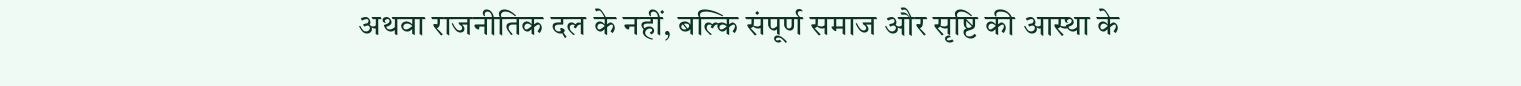अथवा राजनीतिक दल के नहीं, बल्कि संपूर्ण समाज और सृष्टि की आस्था के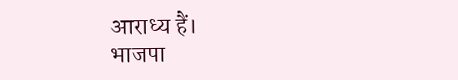आराध्य हैं।
भाजपा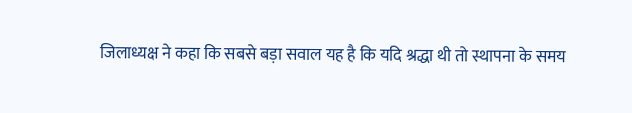जिलाध्यक्ष ने कहा कि सबसे बड़ा सवाल यह है कि यदि श्रद्धा थी तो स्थापना के समय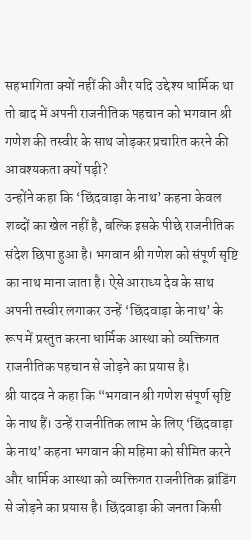सहभागिता क्यों नहीं की और यदि उद्देश्य धार्मिक था तो बाद में अपनी राजनीतिक पहचान को भगवान श्री गणेश की तस्वीर के साथ जोड़कर प्रचारित करने की आवश्यकता क्यों पड़ी?
उन्होंने कहा कि ‘छिंदवाड़ा के नाथ’ कहना केवल शब्दों का खेल नहीं है, बल्कि इसके पीछे राजनीतिक संदेश छिपा हुआ है। भगवान श्री गणेश को संपूर्ण सृष्टि का नाथ माना जाता है। ऐसे आराध्य देव के साथ अपनी तस्वीर लगाकर उन्हें ‘छिंदवाड़ा के नाथ’ के रूप में प्रस्तुत करना धार्मिक आस्था को व्यक्तिगत राजनीतिक पहचान से जोड़ने का प्रयास है।
श्री यादव ने कहा कि “भगवान श्री गणेश संपूर्ण सृष्टि के नाथ हैं। उन्हें राजनीतिक लाभ के लिए ‘छिंदवाड़ा के नाथ’ कहना भगवान की महिमा को सीमित करने और धार्मिक आस्था को व्यक्तिगत राजनीतिक ब्रांडिंग से जोड़ने का प्रयास है। छिंदवाड़ा की जनता किसी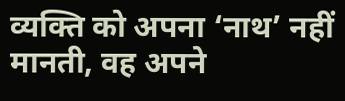व्यक्ति को अपना ‘नाथ’ नहीं मानती, वह अपने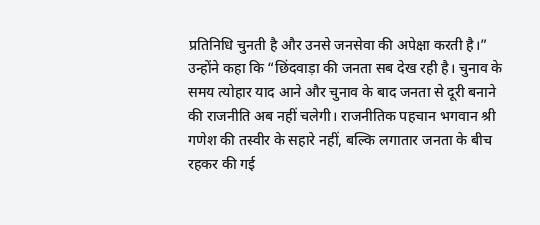प्रतिनिधि चुनती है और उनसे जनसेवा की अपेक्षा करती है।”
उन्होंने कहा कि “छिंदवाड़ा की जनता सब देख रही है। चुनाव के समय त्योहार याद आने और चुनाव के बाद जनता से दूरी बनाने की राजनीति अब नहीं चलेगी। राजनीतिक पहचान भगवान श्री गणेश की तस्वीर के सहारे नहीं, बल्कि लगातार जनता के बीच रहकर की गई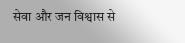सेवा और जन विश्वास से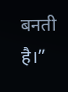बनती है।”